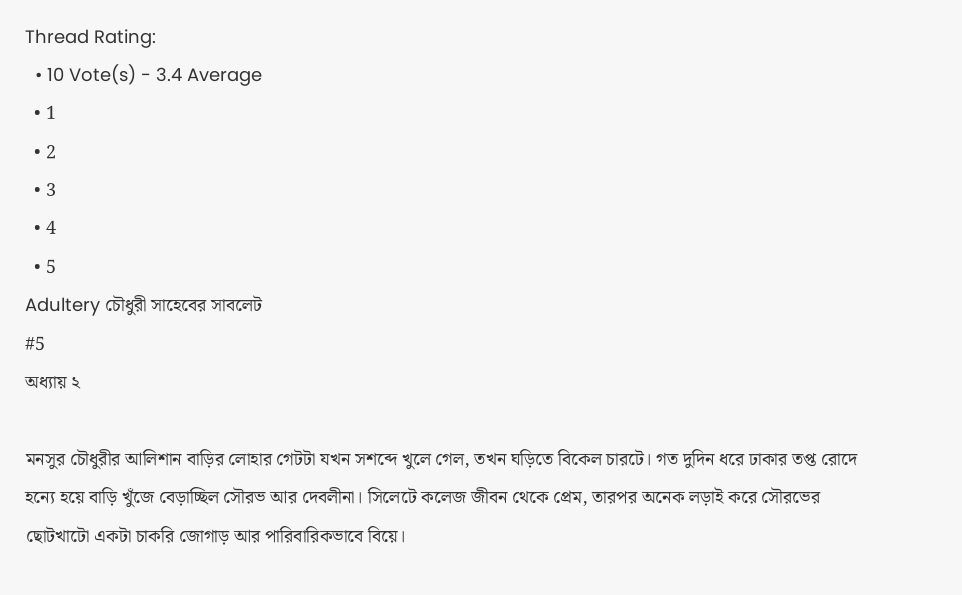Thread Rating:
  • 10 Vote(s) - 3.4 Average
  • 1
  • 2
  • 3
  • 4
  • 5
Adultery চৌধুরী সাহেবের সাবলেট
#5
অধ্যায় ২

মনসুর চৌধুরীর আলিশান বাড়ির লোহার গেটটা যখন সশব্দে খুলে গেল, তখন ঘড়িতে বিকেল চারটে। গত দুদিন ধরে ঢাকার তপ্ত রোদে হন্যে হয়ে বাড়ি খুঁজে বেড়াচ্ছিল সৌরভ আর দেবলীনা। সিলেটে কলেজ জীবন থেকে প্রেম, তারপর অনেক লড়াই করে সৌরভের ছোটখাটো একটা চাকরি জোগাড় আর পারিবারিকভাবে বিয়ে।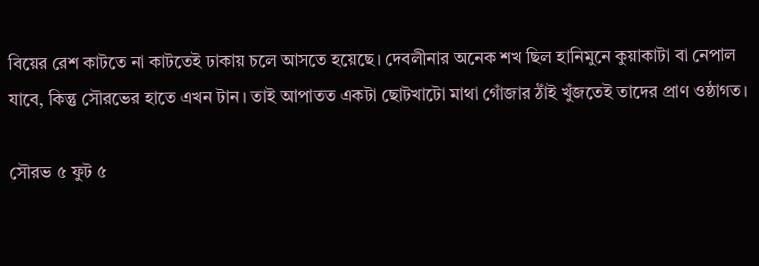বিয়ের রেশ কাটতে না কাটতেই ঢাকায় চলে আসতে হয়েছে। দেবলীনার অনেক শখ ছিল হানিমুনে কুয়াকাটা বা নেপাল যাবে, কিন্তু সৌরভের হাতে এখন টান। তাই আপাতত একটা ছোটখাটো মাথা গোঁজার ঠাঁই খুঁজতেই তাদের প্রাণ ওষ্ঠাগত।

সৌরভ ৫ ফুট ৫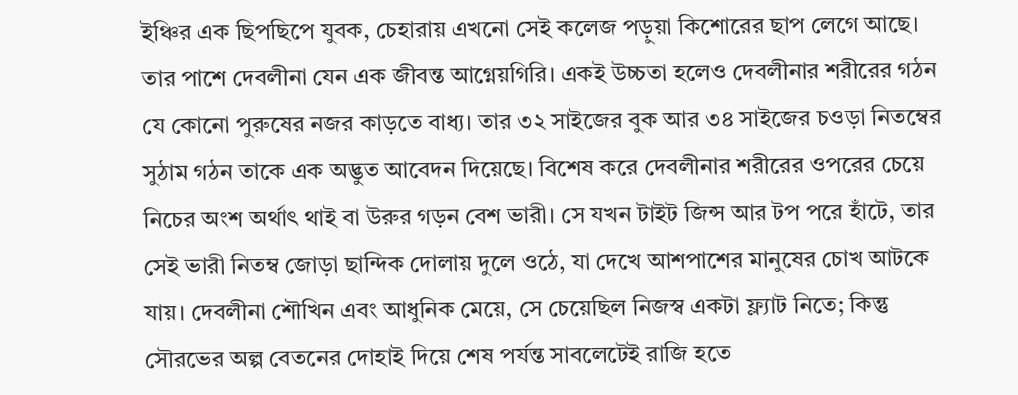ইঞ্চির এক ছিপছিপে যুবক, চেহারায় এখনো সেই কলেজ পড়ুয়া কিশোরের ছাপ লেগে আছে। তার পাশে দেবলীনা যেন এক জীবন্ত আগ্নেয়গিরি। একই উচ্চতা হলেও দেবলীনার শরীরের গঠন যে কোনো পুরুষের নজর কাড়তে বাধ্য। তার ৩২ সাইজের বুক আর ৩৪ সাইজের চওড়া নিতম্বের সুঠাম গঠন তাকে এক অদ্ভুত আবেদন দিয়েছে। বিশেষ করে দেবলীনার শরীরের ওপরের চেয়ে নিচের অংশ অর্থাৎ থাই বা উরুর গড়ন বেশ ভারী। সে যখন টাইট জিন্স আর টপ পরে হাঁটে, তার সেই ভারী নিতম্ব জোড়া ছান্দিক দোলায় দুলে ওঠে, যা দেখে আশপাশের মানুষের চোখ আটকে যায়। দেবলীনা শৌখিন এবং আধুনিক মেয়ে, সে চেয়েছিল নিজস্ব একটা ফ্ল্যাট নিতে; কিন্তু সৌরভের অল্প বেতনের দোহাই দিয়ে শেষ পর্যন্ত সাবলেটেই রাজি হতে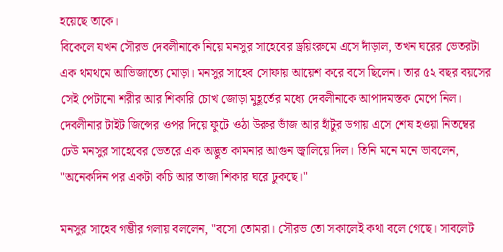হয়েছে তাকে।
বিকেলে যখন সৌরভ দেবলীনাকে নিয়ে মনসুর সাহেবের ড্রয়িংরুমে এসে দাঁড়াল, তখন ঘরের ভেতরটা এক থমথমে আভিজাত্যে মোড়া। মনসুর সাহেব সোফায় আয়েশ করে বসে ছিলেন। তার ৫২ বছর বয়সের সেই পেটানো শরীর আর শিকারি চোখ জোড়া মুহূর্তের মধ্যে দেবলীনাকে আপাদমস্তক মেপে নিল। দেবলীনার টাইট জিন্সের ওপর দিয়ে ফুটে ওঠা উরুর ভাঁজ আর হাঁটুর ডগায় এসে শেষ হওয়া নিতম্বের ঢেউ মনসুর সাহেবের ভেতরে এক অদ্ভুত কামনার আগুন জ্বালিয়ে দিল। তিনি মনে মনে ভাবলেন, "অনেকদিন পর একটা কচি আর তাজা শিকার ঘরে ঢুকছে।"

মনসুর সাহেব গম্ভীর গলায় বললেন, "বসো তোমরা। সৌরভ তো সকালেই কথা বলে গেছে। সাবলেট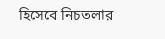হিসেবে নিচতলার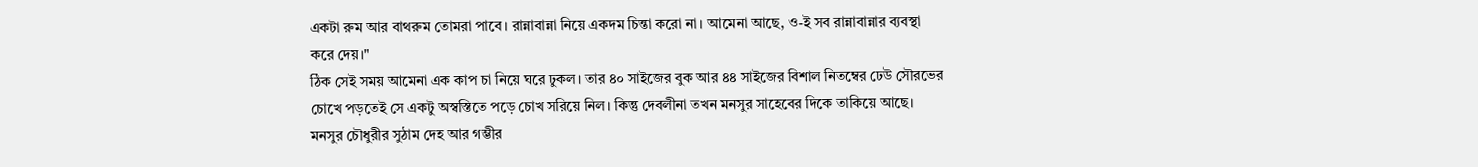একটা রুম আর বাথরুম তোমরা পাবে। রান্নাবান্না নিয়ে একদম চিন্তা করো না। আমেনা আছে, ও-ই সব রান্নাবান্নার ব্যবস্থা করে দেয়।"
ঠিক সেই সময় আমেনা এক কাপ চা নিয়ে ঘরে ঢুকল। তার ৪০ সাইজের বুক আর ৪৪ সাইজের বিশাল নিতম্বের ঢেউ সৌরভের চোখে পড়তেই সে একটু অস্বস্তিতে পড়ে চোখ সরিয়ে নিল। কিন্তু দেবলীনা তখন মনসুর সাহেবের দিকে তাকিয়ে আছে। মনসুর চৌধুরীর সুঠাম দেহ আর গম্ভীর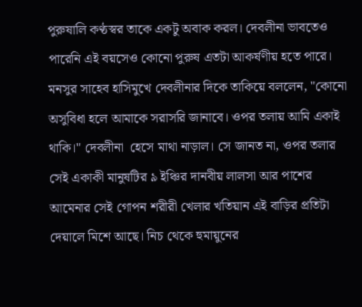পুরুষালি কণ্ঠস্বর তাকে একটু অবাক করল। দেবলীনা ভাবতেও পারেনি এই বয়সেও কোনো পুরুষ এতটা আকর্ষণীয় হতে পারে।
মনসুর সাহেব হাসিমুখে দেবলীনার দিকে তাকিয়ে বললেন, "কোনো অসুবিধা হলে আমাকে সরাসরি জানাবে। ওপর তলায় আমি একাই থাকি।" দেবলীনা  হেসে মাথা নাড়াল। সে জানত না, ওপর তলার সেই একাকী মানুষটির ৯ ইঞ্চির দানবীয় লালসা আর পাশের আমেনার সেই গোপন শরীরী খেলার খতিয়ান এই বাড়ির প্রতিটা দেয়ালে মিশে আছে। নিচ থেকে হুমায়ুনের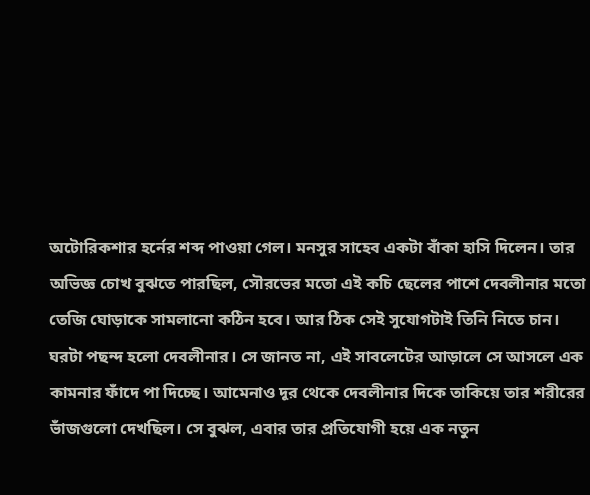অটোরিকশার হর্নের শব্দ পাওয়া গেল। মনসুর সাহেব একটা বাঁকা হাসি দিলেন। তার অভিজ্ঞ চোখ বুঝতে পারছিল, সৌরভের মতো এই কচি ছেলের পাশে দেবলীনার মতো তেজি ঘোড়াকে সামলানো কঠিন হবে। আর ঠিক সেই সুযোগটাই তিনি নিতে চান।
ঘরটা পছন্দ হলো দেবলীনার। সে জানত না, এই সাবলেটের আড়ালে সে আসলে এক কামনার ফাঁদে পা দিচ্ছে। আমেনাও দূর থেকে দেবলীনার দিকে তাকিয়ে তার শরীরের ভাঁজগুলো দেখছিল। সে বুঝল, এবার তার প্রতিযোগী হয়ে এক নতুন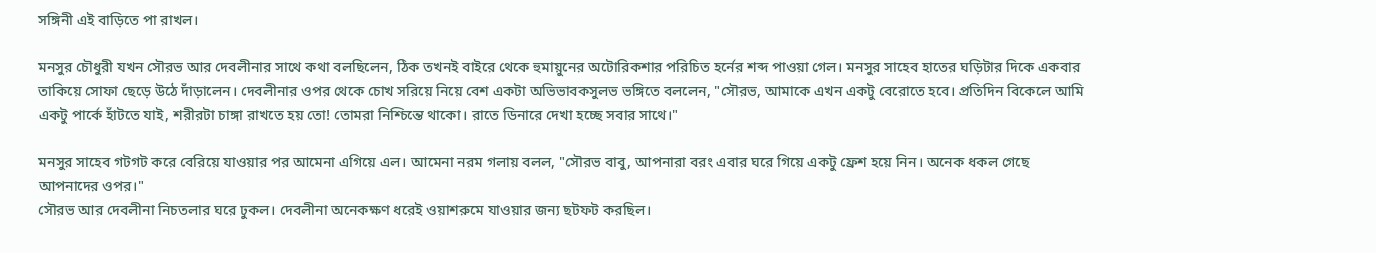সঙ্গিনী এই বাড়িতে পা রাখল।

মনসুর চৌধুরী যখন সৌরভ আর দেবলীনার সাথে কথা বলছিলেন, ঠিক তখনই বাইরে থেকে হুমায়ুনের অটোরিকশার পরিচিত হর্নের শব্দ পাওয়া গেল। মনসুর সাহেব হাতের ঘড়িটার দিকে একবার তাকিয়ে সোফা ছেড়ে উঠে দাঁড়ালেন। দেবলীনার ওপর থেকে চোখ সরিয়ে নিয়ে বেশ একটা অভিভাবকসুলভ ভঙ্গিতে বললেন, "সৌরভ, আমাকে এখন একটু বেরোতে হবে। প্রতিদিন বিকেলে আমি একটু পার্কে হাঁটতে যাই, শরীরটা চাঙ্গা রাখতে হয় তো! তোমরা নিশ্চিন্তে থাকো। রাতে ডিনারে দেখা হচ্ছে সবার সাথে।"

মনসুর সাহেব গটগট করে বেরিয়ে যাওয়ার পর আমেনা এগিয়ে এল। আমেনা নরম গলায় বলল, "সৌরভ বাবু, আপনারা বরং এবার ঘরে গিয়ে একটু ফ্রেশ হয়ে নিন। অনেক ধকল গেছে আপনাদের ওপর।"
সৌরভ আর দেবলীনা নিচতলার ঘরে ঢুকল। দেবলীনা অনেকক্ষণ ধরেই ওয়াশরুমে যাওয়ার জন্য ছটফট করছিল।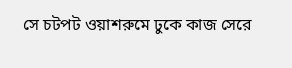সে চটপট ওয়াশরুমে ঢুকে কাজ সেরে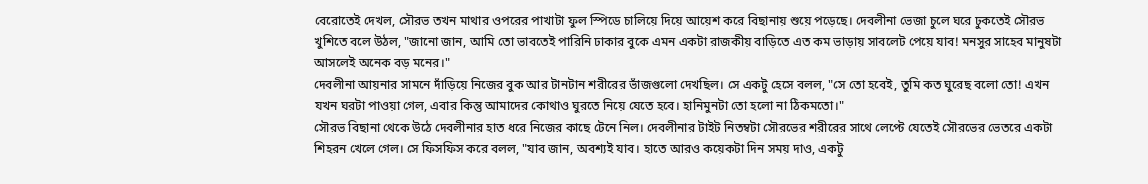বেরোতেই দেখল, সৌরভ তখন মাথার ওপরের পাখাটা ফুল স্পিডে চালিয়ে দিয়ে আয়েশ করে বিছানায় শুয়ে পড়েছে। দেবলীনা ভেজা চুলে ঘরে ঢুকতেই সৌরভ খুশিতে বলে উঠল, "জানো জান, আমি তো ভাবতেই পারিনি ঢাকার বুকে এমন একটা রাজকীয় বাড়িতে এত কম ভাড়ায় সাবলেট পেয়ে যাব! মনসুর সাহেব মানুষটা আসলেই অনেক বড় মনের।"
দেবলীনা আয়নার সামনে দাঁড়িয়ে নিজের বুক আর টানটান শরীরের ভাঁজগুলো দেখছিল। সে একটু হেসে বলল, "সে তো হবেই, তুমি কত ঘুরেছ বলো তো! এখন যখন ঘরটা পাওয়া গেল, এবার কিন্তু আমাদের কোথাও ঘুরতে নিয়ে যেতে হবে। হানিমুনটা তো হলো না ঠিকমতো।"
সৌরভ বিছানা থেকে উঠে দেবলীনার হাত ধরে নিজের কাছে টেনে নিল। দেবলীনার টাইট নিতম্বটা সৌরভের শরীরের সাথে লেপ্টে যেতেই সৌরভের ভেতরে একটা শিহরন খেলে গেল। সে ফিসফিস করে বলল, "যাব জান, অবশ্যই যাব। হাতে আরও কয়েকটা দিন সময় দাও, একটু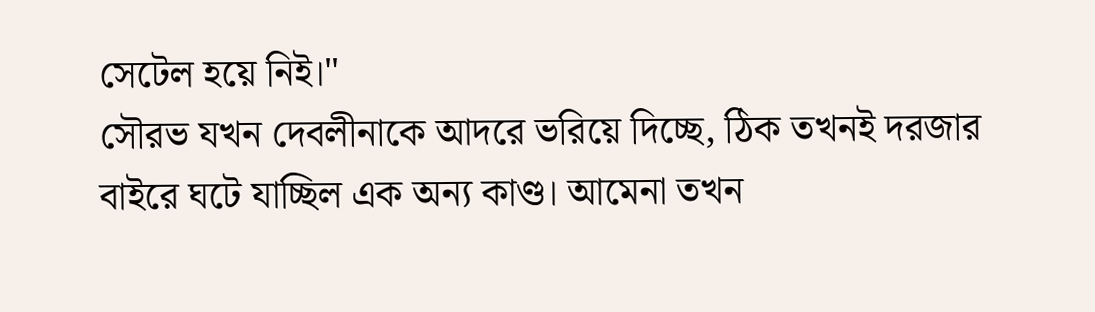সেটেল হয়ে নিই।"
সৌরভ যখন দেবলীনাকে আদরে ভরিয়ে দিচ্ছে, ঠিক তখনই দরজার বাইরে ঘটে যাচ্ছিল এক অন্য কাণ্ড। আমেনা তখন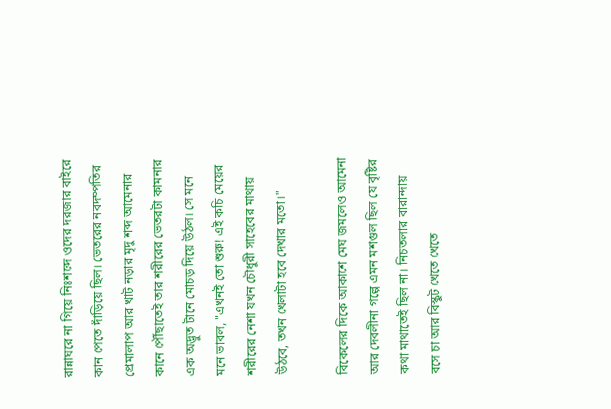রান্নাঘরে না গিয়ে নিঃশব্দে ওদের দরজার বাইরে কান পেতে দাঁড়িয়ে ছিল। ভেতরের নবদম্পতির প্রেমালাপ আর খাট নড়ার মৃদু শব্দ আমেনার কানে পৌঁছাতেই তার শরীরের ভেতরটা কামনার এক অদ্ভুত টানে মোচড় দিয়ে উঠল। সে মনে মনে ভাবল, "এখনই তো শুরু! এই কচি মেয়ের শরীরের নেশা যখন চৌধুরী সাহেবের মাথায় উঠবে, তখন খেলাটা হবে দেখার মতো।"

বিকেলের দিকে আকাশে মেঘ জমলেও আমেনা আর দেবলীনা গল্পে এমন মশগুল ছিল যে বৃষ্টির কথা মাথাতেই ছিল না। নিচতলার বারান্দায় বসে চা আর বিস্কুট খেতে খেতে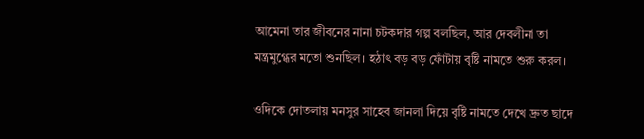আমেনা তার জীবনের নানা চটকদার গল্প বলছিল, আর দেবলীনা তা মন্ত্রমুগ্ধের মতো শুনছিল। হঠাৎ বড় বড় ফোঁটায় বৃষ্টি নামতে শুরু করল।

ওদিকে দোতলায় মনসুর সাহেব জানলা দিয়ে বৃষ্টি নামতে দেখে দ্রুত ছাদে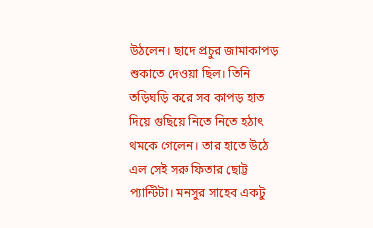উঠলেন। ছাদে প্রচুর জামাকাপড় শুকাতে দেওয়া ছিল। তিনি তড়িঘড়ি করে সব কাপড় হাত দিয়ে গুছিয়ে নিতে নিতে হঠাৎ থমকে গেলেন। তার হাতে উঠে এল সেই সরু ফিতার ছোট্ট প্যান্টিটা। মনসুর সাহেব একটু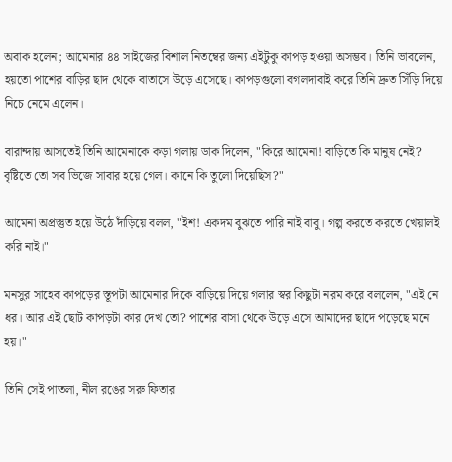অবাক হলেন; আমেনার ৪৪ সাইজের বিশাল নিতম্বের জন্য এইটুকু কাপড় হওয়া অসম্ভব। তিনি ভাবলেন, হয়তো পাশের বাড়ির ছাদ থেকে বাতাসে উড়ে এসেছে। কাপড়গুলো বগলদাবাই করে তিনি দ্রুত সিঁড়ি দিয়ে নিচে নেমে এলেন।

বারান্দায় আসতেই তিনি আমেনাকে কড়া গলায় ডাক দিলেন, "কিরে আমেনা! বাড়িতে কি মানুষ নেই? বৃষ্টিতে তো সব ভিজে সাবার হয়ে গেল। কানে কি তুলো দিয়েছিস?"

আমেনা অপ্রস্তুত হয়ে উঠে দাঁড়িয়ে বলল, "ইশ! একদম বুঝতে পারি নাই বাবু। গল্প করতে করতে খেয়ালই করি নাই।"

মনসুর সাহেব কাপড়ের স্তূপটা আমেনার দিকে বাড়িয়ে দিয়ে গলার স্বর কিছুটা নরম করে বললেন, "এই নে ধর। আর এই ছোট কাপড়টা কার দেখ তো? পাশের বাসা থেকে উড়ে এসে আমাদের ছাদে পড়েছে মনে হয়।"

তিনি সেই পাতলা, নীল রঙের সরু ফিতার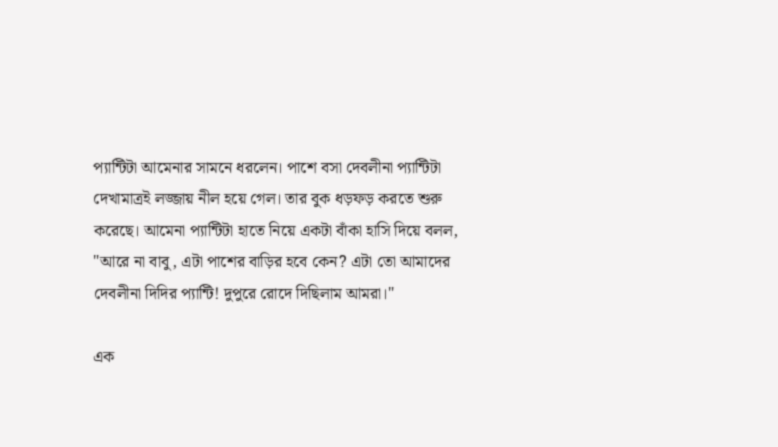প্যান্টিটা আমেনার সামনে ধরলেন। পাশে বসা দেবলীনা প্যান্টিটা দেখামাত্রই লজ্জায় নীল হয়ে গেল। তার বুক ধড়ফড় করতে শুরু করেছে। আমেনা প্যান্টিটা হাতে নিয়ে একটা বাঁকা হাসি দিয়ে বলল, "আরে না বাবু, এটা পাশের বাড়ির হবে কেন? এটা তো আমাদের দেবলীনা দিদির প্যান্টি! দুপুরে রোদে দিছিলাম আমরা।"

এক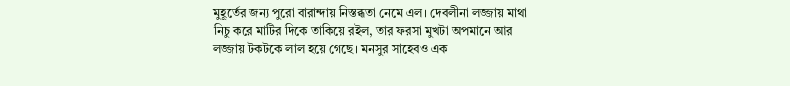মুহূর্তের জন্য পুরো বারান্দায় নিস্তব্ধতা নেমে এল। দেবলীনা লজ্জায় মাথা নিচু করে মাটির দিকে তাকিয়ে রইল, তার ফরসা মুখটা অপমানে আর লজ্জায় টকটকে লাল হয়ে গেছে। মনসুর সাহেবও এক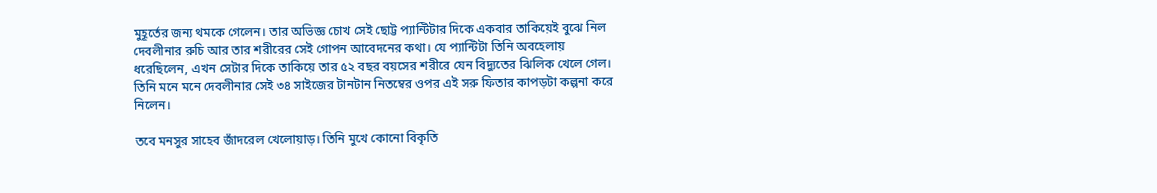মুহূর্তের জন্য থমকে গেলেন। তার অভিজ্ঞ চোখ সেই ছোট্ট প্যান্টিটার দিকে একবার তাকিয়েই বুঝে নিল দেবলীনার রুচি আর তার শরীরের সেই গোপন আবেদনের কথা। যে প্যান্টিটা তিনি অবহেলায় ধরেছিলেন, এখন সেটার দিকে তাকিয়ে তার ৫২ বছর বয়সের শরীরে যেন বিদ্যুতের ঝিলিক খেলে গেল। তিনি মনে মনে দেবলীনার সেই ৩৪ সাইজের টানটান নিতম্বের ওপর এই সরু ফিতার কাপড়টা কল্পনা করে নিলেন।

তবে মনসুর সাহেব জাঁদরেল খেলোয়াড়। তিনি মুখে কোনো বিকৃতি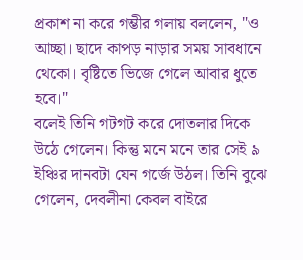প্রকাশ না করে গম্ভীর গলায় বললেন, "ও আচ্ছা। ছাদে কাপড় নাড়ার সময় সাবধানে থেকো। বৃষ্টিতে ভিজে গেলে আবার ধুতে হবে।"
বলেই তিনি গটগট করে দোতলার দিকে উঠে গেলেন। কিন্তু মনে মনে তার সেই ৯ ইঞ্চির দানবটা যেন গর্জে উঠল। তিনি বুঝে গেলেন, দেবলীনা কেবল বাইরে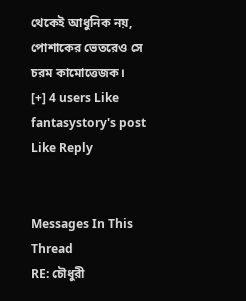থেকেই আধুনিক নয়, পোশাকের ভেতরেও সে চরম কামোত্তেজক।
[+] 4 users Like fantasystory's post
Like Reply


Messages In This Thread
RE: চৌধুরী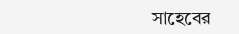সাহেবের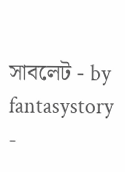সাবলেট - by fantasystory -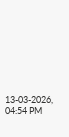13-03-2026, 04:54 PM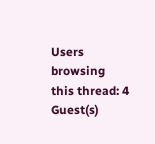Users browsing this thread: 4 Guest(s)